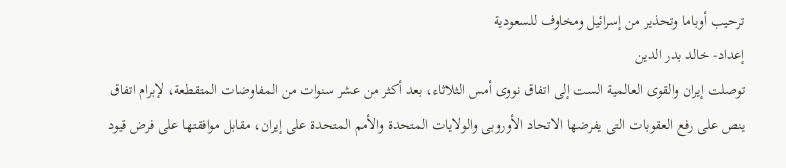ترحيب أوباما وتحذير من إسرائيل ومخاوف للسعودية
إعداد- خالد بدر الدين
توصلت إيران والقوى العالمية الست إلى اتفاق نووى أمس الثلاثاء، بعد أكثر من عشر سنوات من المفاوضات المتقطعة، لإبرام اتفاق ينص على رفع العقوبات التى يفرضها الاتحاد الأوروبى والولايات المتحدة والأمم المتحدة على إيران، مقابل موافقتها على فرض قيود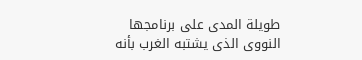طويلة المدى على برنامجها النووى الذى يشتبه الغرب بأنه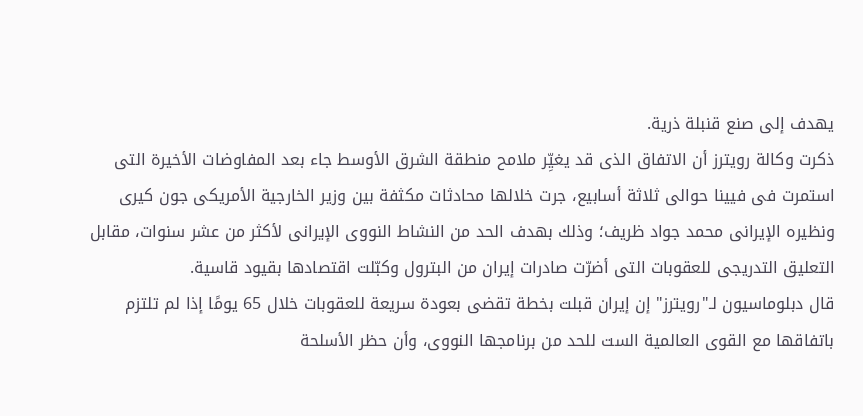يهدف إلى صنع قنبلة ذرية.
ذكرت وكالة رويترز أن الاتفاق الذى قد يغيِّر ملامح منطقة الشرق الأوسط جاء بعد المفاوضات الأخيرة التى استمرت فى فيينا حوالى ثلاثة أسابيع، جرت خلالها محادثات مكثفة بين وزير الخارجية الأمريكى جون كيرى ونظيره الإيرانى محمد جواد ظريف؛ وذلك بهدف الحد من النشاط النووى الإيرانى لأكثر من عشر سنوات، مقابل التعليق التدريجى للعقوبات التى أضرّت صادرات إيران من البترول وكبّلت اقتصادها بقيود قاسية.
قال دبلوماسيون لـ"رويترز" إن إيران قبلت بخطة تقضى بعودة سريعة للعقوبات خلال 65 يومًا إذا لم تلتزم باتفاقها مع القوى العالمية الست للحد من برنامجها النووى، وأن حظر الأسلحة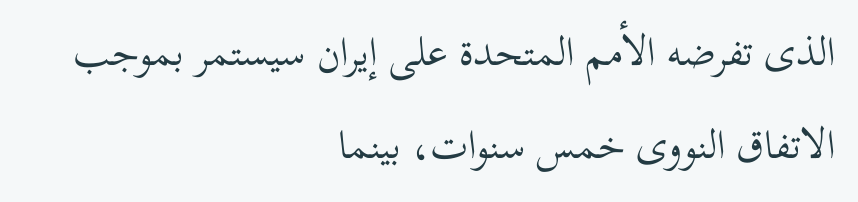الذى تفرضه الأمم المتحدة على إيران سيستمر بموجب الاتفاق النووى خمس سنوات، بينما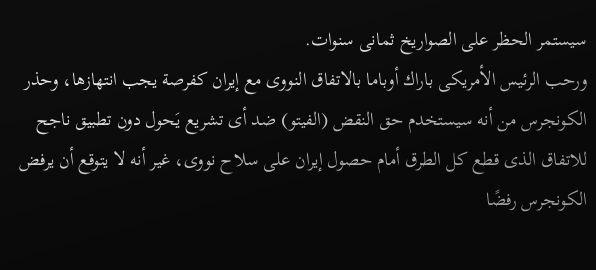سيستمر الحظر على الصواريخ ثمانى سنوات.
ورحب الرئيس الأمريكى باراك أوباما بالاتفاق النووى مع إيران كفرصة يجب انتهازها، وحذر الكونجرس من أنه سيستخدم حق النقض (الفيتو) ضد أى تشريع يَحول دون تطبيق ناجح للاتفاق الذى قطع كل الطرق أمام حصول إيران على سلاح نووى، غير أنه لا يتوقع أن يرفض الكونجرس رفضًا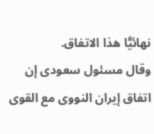نهائيًّا هذا الاتفاق.
وقال مسئول سعودى إن اتفاق إيران النووى مع القوى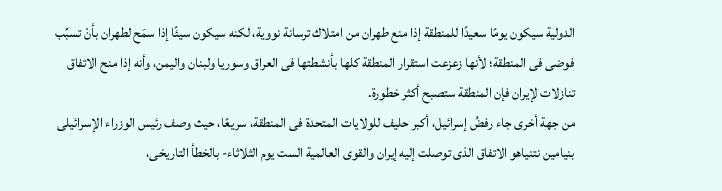الدولية سيكون يومًا سعيدًا للمنطقة إذا منع طهران من امتلاك ترسانة نووية، لكنه سيكون سيئًا إذا سمَح لطهران بأنْ تسبِّب فوضى فى المنطقة؛ لأنها زعزعت استقرار المنطقة كلها بأنشطتها فى العراق وسوريا ولبنان واليمن، وأنه إذا منح الاتفاق تنازلات لإيران فإن المنطقة ستصبح أكثر خطورة.
من جهة أخرى جاء رفضُ إسرائيل، أكبر حليف للولايات المتحدة فى المنطقة، سريعًا، حيث وصف رئيس الوزراء الإسرائيلى بنيامين نتنياهو الاتفاق الذى توصلت إليه إيران والقوى العالمية الست يوم الثلاثاء- بالخطأ التاريخى،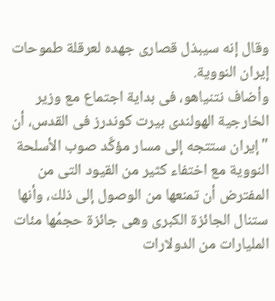وقال إنه سيبذل قصارى جهده لعرقلة طموحات إيران النووية.
وأضاف نتنياهو، فى بداية اجتماع مع وزير الخارجية الهولندى بيرت كوندرز فى القدس، أن "إيران ستتجه إلى مسار مؤكَّد صوب الأسلحة النووية مع اختفاء كثير من القيود التى من المفترض أن تمنعها من الوصول إلى ذلك، وأنها ستنال الجائزة الكبرى وهى جائزة حجمُها مئات المليارات من الدولارات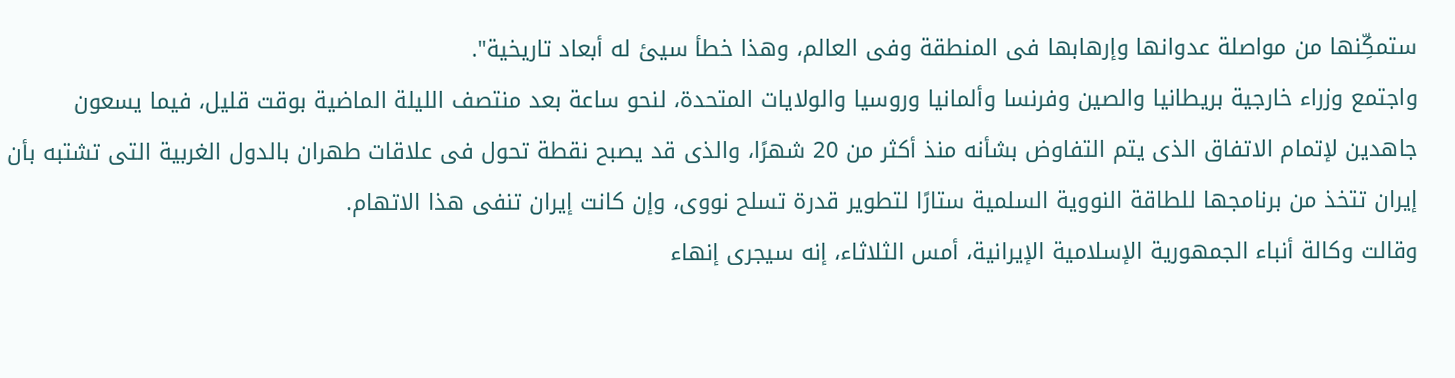ستمكِّنها من مواصلة عدوانها وإرهابها فى المنطقة وفى العالم، وهذا خطأ سيئ له أبعاد تاريخية".
واجتمع وزراء خارجية بريطانيا والصين وفرنسا وألمانيا وروسيا والولايات المتحدة، لنحو ساعة بعد منتصف الليلة الماضية بوقت قليل، فيما يسعون جاهدين لإتمام الاتفاق الذى يتم التفاوض بشأنه منذ أكثر من 20 شهرًا، والذى قد يصبح نقطة تحول فى علاقات طهران بالدول الغربية التى تشتبه بأن إيران تتخذ من برنامجها للطاقة النووية السلمية ستارًا لتطوير قدرة تسلح نووى، وإن كانت إيران تنفى هذا الاتهام.
وقالت وكالة أنباء الجمهورية الإسلامية الإيرانية، أمس الثلاثاء، إنه سيجرى إنهاء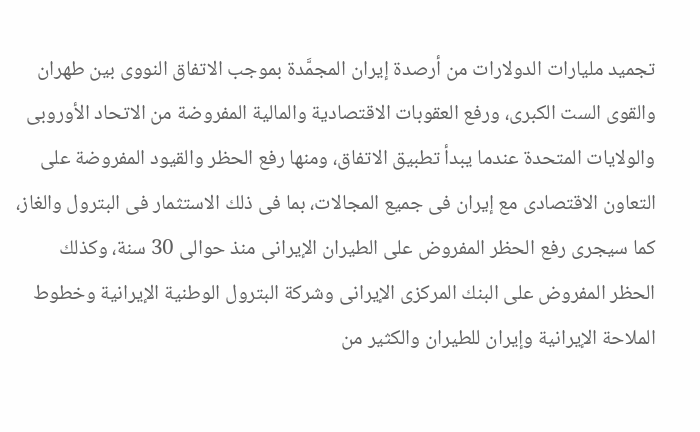تجميد مليارات الدولارات من أرصدة إيران المجمَّدة بموجب الاتفاق النووى بين طهران والقوى الست الكبرى، ورفع العقوبات الاقتصادية والمالية المفروضة من الاتحاد الأوروبى والولايات المتحدة عندما يبدأ تطبيق الاتفاق، ومنها رفع الحظر والقيود المفروضة على التعاون الاقتصادى مع إيران فى جميع المجالات، بما فى ذلك الاستثمار فى البترول والغاز، كما سيجرى رفع الحظر المفروض على الطيران الإيرانى منذ حوالى 30 سنة، وكذلك الحظر المفروض على البنك المركزى الإيرانى وشركة البترول الوطنية الإيرانية وخطوط الملاحة الإيرانية وإيران للطيران والكثير من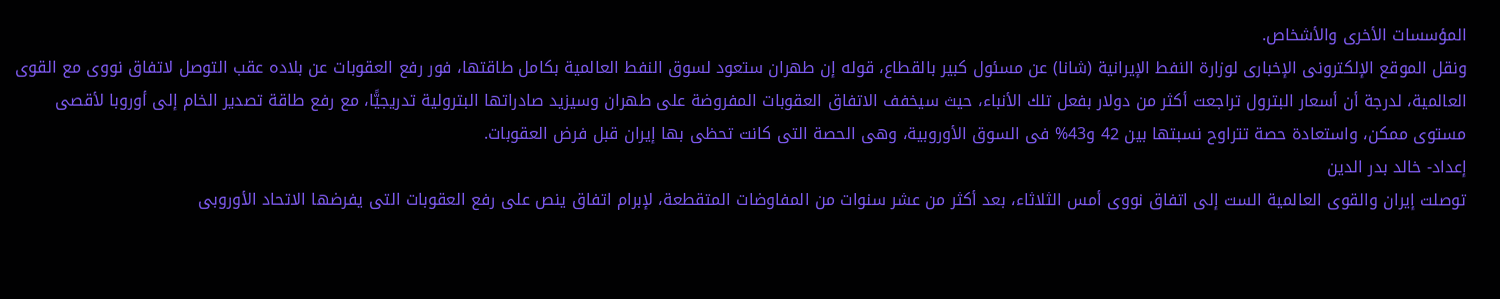المؤسسات الأخرى والأشخاص.
ونقل الموقع الإلكترونى الإخبارى لوزارة النفط الإيرانية (شانا) عن مسئول كبير بالقطاع، قوله إن طهران ستعود لسوق النفط العالمية بكامل طاقتها، فور رفع العقوبات عن بلاده عقب التوصل لاتفاق نووى مع القوى العالمية، لدرجة أن أسعار البترول تراجعت أكثر من دولار بفعل تلك الأنباء، حيث سيخفف الاتفاق العقوبات المفروضة على طهران وسيزيد صادراتها البترولية تدريجيًّا، مع رفع طاقة تصدير الخام إلى أوروبا لأقصى مستوى ممكن، واستعادة حصة تتراوح نسبتها بين 42 و43% فى السوق الأوروبية، وهى الحصة التى كانت تحظى بها إيران قبل فرض العقوبات.
إعداد- خالد بدر الدين
توصلت إيران والقوى العالمية الست إلى اتفاق نووى أمس الثلاثاء، بعد أكثر من عشر سنوات من المفاوضات المتقطعة، لإبرام اتفاق ينص على رفع العقوبات التى يفرضها الاتحاد الأوروبى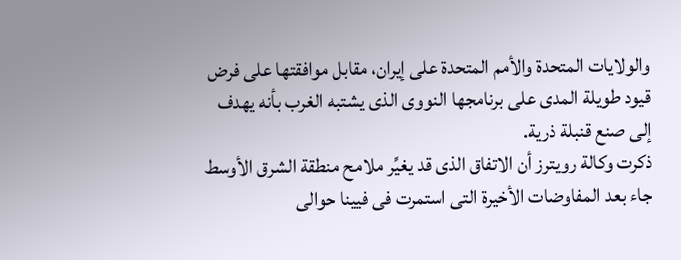والولايات المتحدة والأمم المتحدة على إيران، مقابل موافقتها على فرض قيود طويلة المدى على برنامجها النووى الذى يشتبه الغرب بأنه يهدف إلى صنع قنبلة ذرية.
ذكرت وكالة رويترز أن الاتفاق الذى قد يغيِّر ملامح منطقة الشرق الأوسط جاء بعد المفاوضات الأخيرة التى استمرت فى فيينا حوالى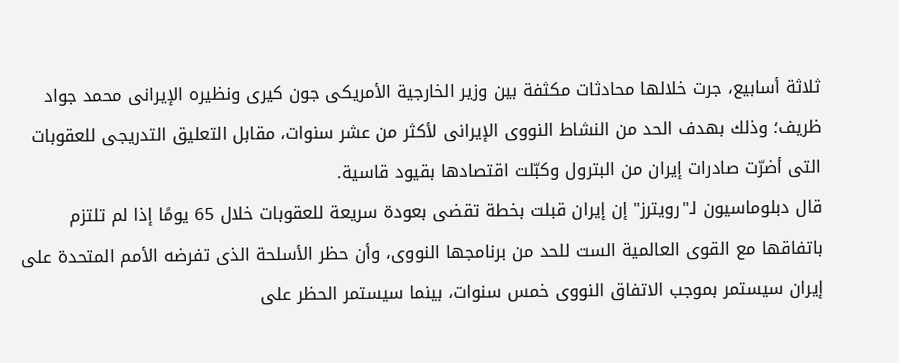ثلاثة أسابيع، جرت خلالها محادثات مكثفة بين وزير الخارجية الأمريكى جون كيرى ونظيره الإيرانى محمد جواد ظريف؛ وذلك بهدف الحد من النشاط النووى الإيرانى لأكثر من عشر سنوات، مقابل التعليق التدريجى للعقوبات التى أضرّت صادرات إيران من البترول وكبّلت اقتصادها بقيود قاسية.
قال دبلوماسيون لـ"رويترز" إن إيران قبلت بخطة تقضى بعودة سريعة للعقوبات خلال 65 يومًا إذا لم تلتزم باتفاقها مع القوى العالمية الست للحد من برنامجها النووى، وأن حظر الأسلحة الذى تفرضه الأمم المتحدة على إيران سيستمر بموجب الاتفاق النووى خمس سنوات، بينما سيستمر الحظر على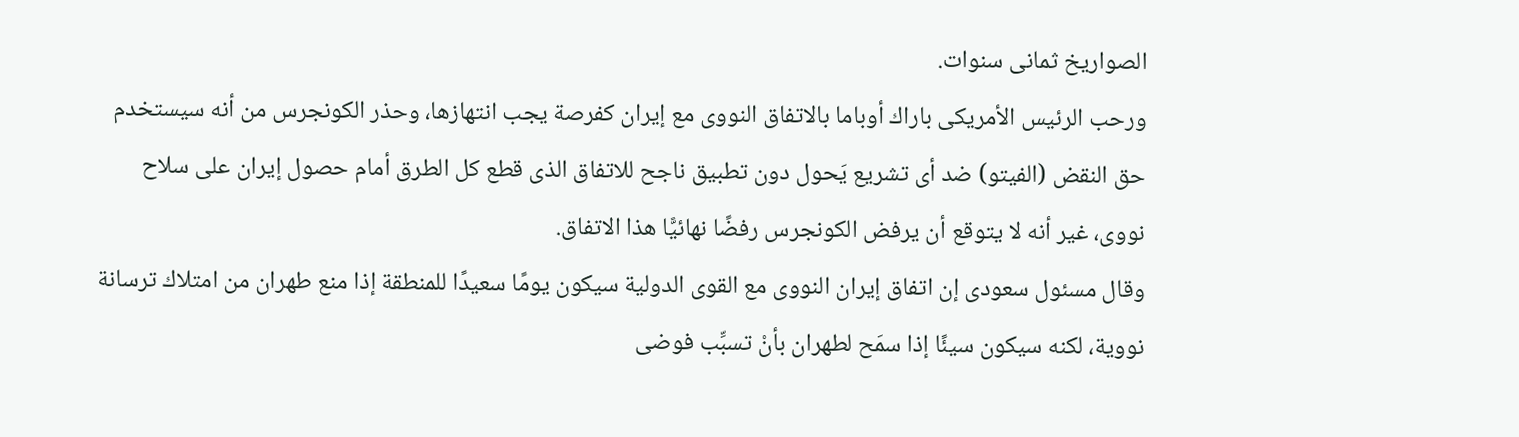الصواريخ ثمانى سنوات.
ورحب الرئيس الأمريكى باراك أوباما بالاتفاق النووى مع إيران كفرصة يجب انتهازها، وحذر الكونجرس من أنه سيستخدم حق النقض (الفيتو) ضد أى تشريع يَحول دون تطبيق ناجح للاتفاق الذى قطع كل الطرق أمام حصول إيران على سلاح نووى، غير أنه لا يتوقع أن يرفض الكونجرس رفضًا نهائيًّا هذا الاتفاق.
وقال مسئول سعودى إن اتفاق إيران النووى مع القوى الدولية سيكون يومًا سعيدًا للمنطقة إذا منع طهران من امتلاك ترسانة نووية، لكنه سيكون سيئًا إذا سمَح لطهران بأنْ تسبِّب فوضى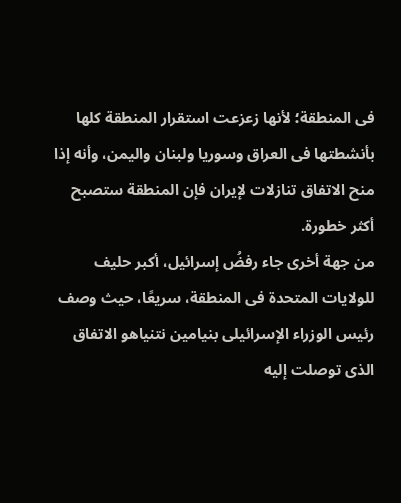فى المنطقة؛ لأنها زعزعت استقرار المنطقة كلها بأنشطتها فى العراق وسوريا ولبنان واليمن، وأنه إذا منح الاتفاق تنازلات لإيران فإن المنطقة ستصبح أكثر خطورة.
من جهة أخرى جاء رفضُ إسرائيل، أكبر حليف للولايات المتحدة فى المنطقة، سريعًا، حيث وصف رئيس الوزراء الإسرائيلى بنيامين نتنياهو الاتفاق الذى توصلت إليه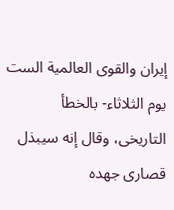إيران والقوى العالمية الست يوم الثلاثاء- بالخطأ التاريخى، وقال إنه سيبذل قصارى جهده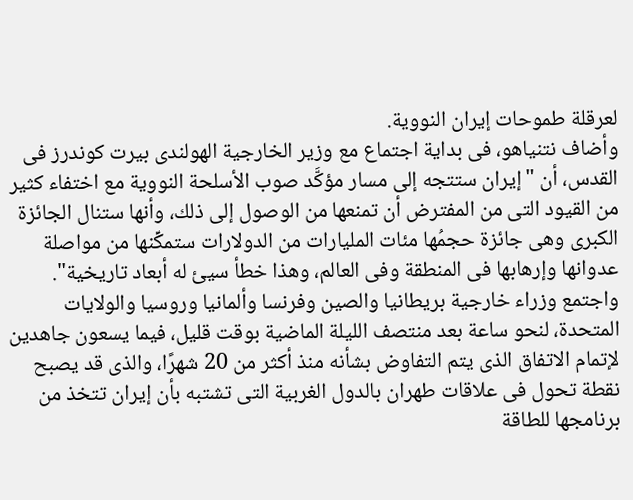لعرقلة طموحات إيران النووية.
وأضاف نتنياهو، فى بداية اجتماع مع وزير الخارجية الهولندى بيرت كوندرز فى القدس، أن "إيران ستتجه إلى مسار مؤكَّد صوب الأسلحة النووية مع اختفاء كثير من القيود التى من المفترض أن تمنعها من الوصول إلى ذلك، وأنها ستنال الجائزة الكبرى وهى جائزة حجمُها مئات المليارات من الدولارات ستمكِّنها من مواصلة عدوانها وإرهابها فى المنطقة وفى العالم، وهذا خطأ سيئ له أبعاد تاريخية".
واجتمع وزراء خارجية بريطانيا والصين وفرنسا وألمانيا وروسيا والولايات المتحدة، لنحو ساعة بعد منتصف الليلة الماضية بوقت قليل، فيما يسعون جاهدين لإتمام الاتفاق الذى يتم التفاوض بشأنه منذ أكثر من 20 شهرًا، والذى قد يصبح نقطة تحول فى علاقات طهران بالدول الغربية التى تشتبه بأن إيران تتخذ من برنامجها للطاقة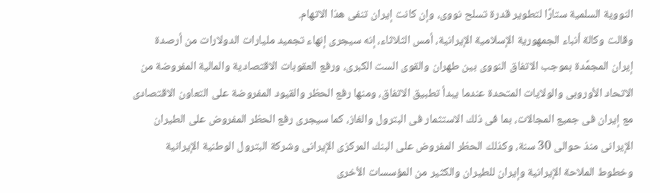النووية السلمية ستارًا لتطوير قدرة تسلح نووى، وإن كانت إيران تنفى هذا الاتهام.
وقالت وكالة أنباء الجمهورية الإسلامية الإيرانية، أمس الثلاثاء، إنه سيجرى إنهاء تجميد مليارات الدولارات من أرصدة إيران المجمَّدة بموجب الاتفاق النووى بين طهران والقوى الست الكبرى، ورفع العقوبات الاقتصادية والمالية المفروضة من الاتحاد الأوروبى والولايات المتحدة عندما يبدأ تطبيق الاتفاق، ومنها رفع الحظر والقيود المفروضة على التعاون الاقتصادى مع إيران فى جميع المجالات، بما فى ذلك الاستثمار فى البترول والغاز، كما سيجرى رفع الحظر المفروض على الطيران الإيرانى منذ حوالى 30 سنة، وكذلك الحظر المفروض على البنك المركزى الإيرانى وشركة البترول الوطنية الإيرانية وخطوط الملاحة الإيرانية وإيران للطيران والكثير من المؤسسات الأخرى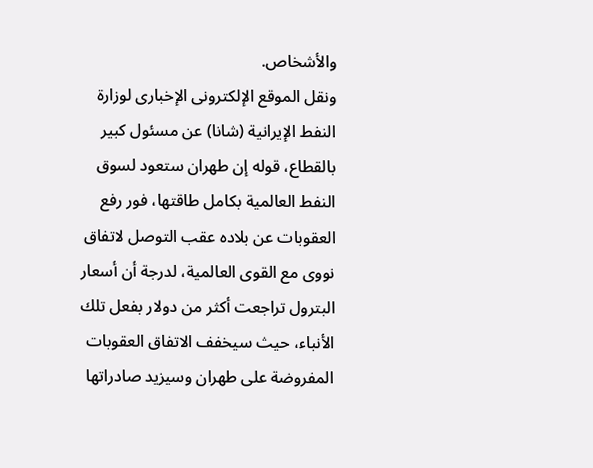والأشخاص.
ونقل الموقع الإلكترونى الإخبارى لوزارة النفط الإيرانية (شانا) عن مسئول كبير بالقطاع، قوله إن طهران ستعود لسوق النفط العالمية بكامل طاقتها، فور رفع العقوبات عن بلاده عقب التوصل لاتفاق نووى مع القوى العالمية، لدرجة أن أسعار البترول تراجعت أكثر من دولار بفعل تلك الأنباء، حيث سيخفف الاتفاق العقوبات المفروضة على طهران وسيزيد صادراتها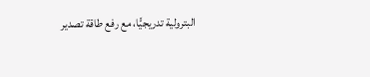البترولية تدريجيًّا، مع رفع طاقة تصدير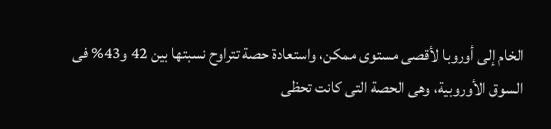الخام إلى أوروبا لأقصى مستوى ممكن، واستعادة حصة تتراوح نسبتها بين 42 و43% فى السوق الأوروبية، وهى الحصة التى كانت تحظى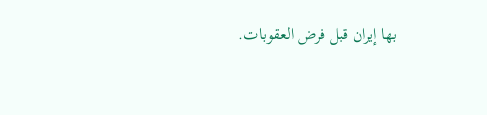بها إيران قبل فرض العقوبات.